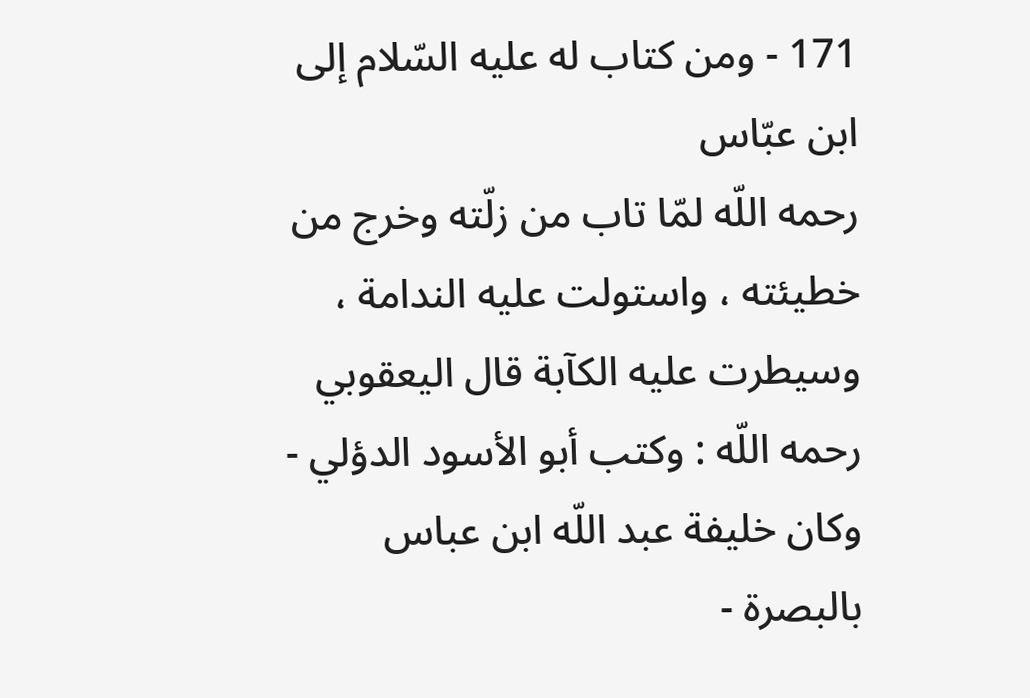171 - ومن كتاب له عليه السّلام إلى ابن عبّاس
رحمه اللّه لمّا تاب من زلّته وخرج من خطيئته ، واستولت عليه الندامة ، وسيطرت عليه الكآبة قال اليعقوبي رحمه اللّه : وكتب أبو الأسود الدؤلي - وكان خليفة عبد اللّه ابن عباس بالبصرة -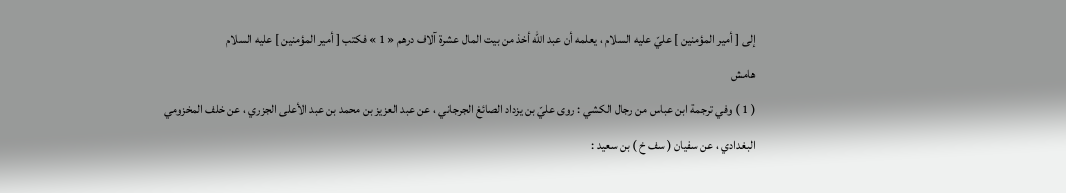إلى [ أمير المؤمنين ] عليّ عليه السلام ، يعلمه أن عبد اللّه أخذ من بيت المال عشرة آلاف درهم « 1 » فكتب [ أمير المؤمنين ] عليه السلام
هامش
( 1 ) وفي ترجمة ابن عباس من رجال الكشي : روى عليّ بن يزداد الصائغ الجرجاني ، عن عبد العزيز بن محمد بن عبد الأعلى الجزري ، عن خلف المخزومي البغدادي ، عن سفيان ( سف خ ) بن سعيد :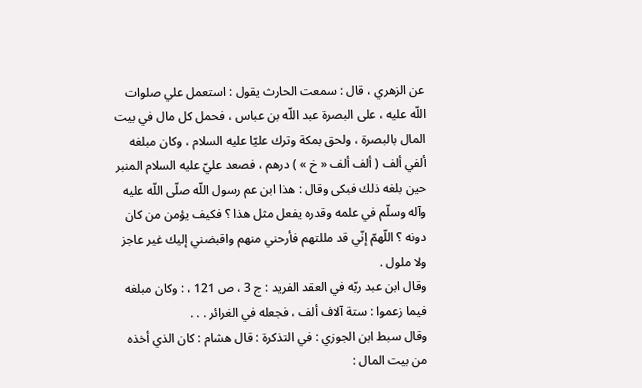عن الزهري ، قال : سمعت الحارث يقول : استعمل علي صلوات اللّه عليه ، على البصرة عبد اللّه بن عباس ، فحمل كل مال في بيت المال بالبصرة ، ولحق بمكة وترك عليّا عليه السلام ، وكان مبلغه ألفي ألف ( ألف ألف « خ » ) درهم ، فصعد عليّ عليه السلام المنبر حين بلغه ذلك فبكى وقال : هذا ابن عم رسول اللّه صلّى اللّه عليه وآله وسلّم في علمه وقدره يفعل مثل هذا ؟ فكيف يؤمن من كان دونه ؟ اللّهمّ إنّي قد مللتهم فأرحني منهم واقبضني إليك غير عاجز ولا ملول .
وقال ابن عبد ربّه في العقد الفريد : ج 3 ، ص 121 ، : وكان مبلغه فيما زعموا : ستة آلاف ألف ، فجعله في الغرائر . . .
وقال سبط ابن الجوزي : في التذكرة : قال هشام : كان الذي أخذه من بيت المال :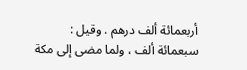أربعمائة ألف درهم . وقيل : سبعمائة ألف ، ولما مضى إلى مكة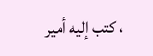، كتب إليه أمير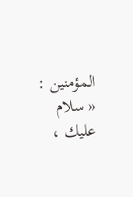المؤمنين :
« سلام عليك ،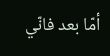أمّا بعد فانّي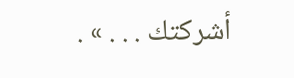أشركتك . . . » .